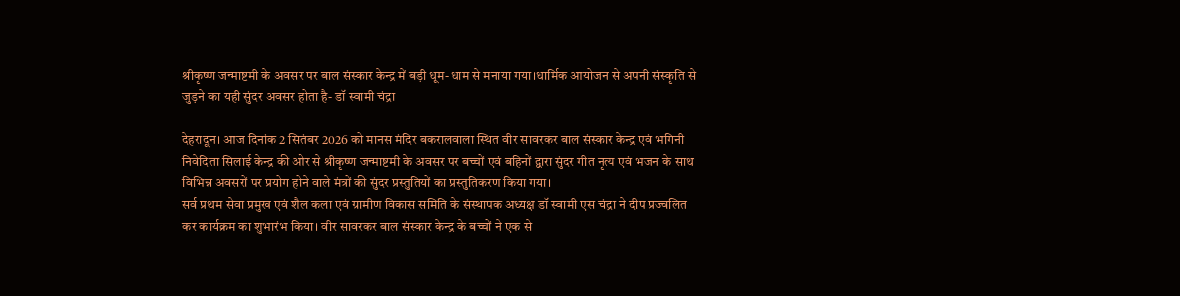श्रीकृष्ण जन्माष्टमी के अवसर पर बाल संस्कार केन्द्र में बड़ी धूम-धाम से मनाया गया।धार्मिक आयोजन से अपनी संस्कृति से जुड़ने का यही सुंदर अवसर होता है- डॉ स्वामी चंद्रा

देहरादून। आज दिनांक 2 सितंबर 2026 को मानस मंदिर बकरालवाला स्थित वीर सावरकर बाल संस्कार केन्द्र एवं भगिनी निवेदिता सिलाई केन्द्र की ओर से श्रीकृष्ण जन्माष्टमी के अवसर पर बच्चों एवं बहिनों द्वारा सुंदर गीत नृत्य एवं भजन के साथ विभिन्न अवसरों पर प्रयोग होने वाले मंत्रों की सुंदर प्रस्तुतियों का प्रस्तुतिकरण किया गया।
सर्व प्रथम सेवा प्रमुख एवं शैल कला एवं ग्रामीण विकास समिति के संस्थापक अध्यक्ष डॉ स्वामी एस चंद्रा ने दीप प्रज्वलित कर कार्यक्रम का शुभारंभ किया। वीर सावरकर बाल संस्कार केन्द्र के बच्चों ने एक से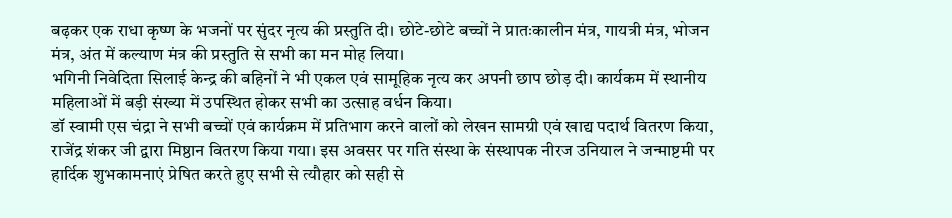बढ़कर एक राधा कृष्ण के भजनों पर सुंदर नृत्य की प्रस्तुति दी। छोटे-छोटे बच्चों ने प्रातःकालीन मंत्र, गायत्री मंत्र, भोजन मंत्र, अंत में कल्याण मंत्र की प्रस्तुति से सभी का मन मोह लिया।
भगिनी निवेदिता सिलाई केन्द्र की बहिनों ने भी एकल एवं सामूहिक नृत्य कर अपनी छाप छोड़ दी। कार्यकम में स्थानीय महिलाओं में बड़ी संख्या में उपस्थित होकर सभी का उत्साह वर्धन किया।
डॉ स्वामी एस चंद्रा ने सभी बच्चों एवं कार्यक्रम में प्रतिभाग करने वालों को लेखन सामग्री एवं खाद्य पदार्थ वितरण किया, राजेंद्र शंकर जी द्वारा मिष्ठान वितरण किया गया। इस अवसर पर गति संस्था के संस्थापक नीरज उनियाल ने जन्माष्टमी पर हार्दिक शुभकामनाएं प्रेषित करते हुए सभी से त्यौहार को सही से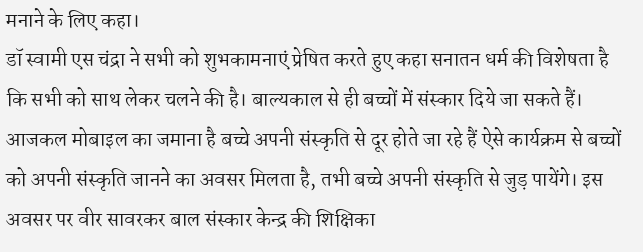मनाने के लिए कहा।
डॉ स्वामी एस चंद्रा ने सभी को शुभकामनाएं प्रेषित करते हुए कहा सनातन धर्म की विशेषता है कि सभी को साथ लेकर चलने की है। बाल्यकाल से ही बच्चों में संस्कार दिये जा सकते हैं। आजकल मोबाइल का जमाना है बच्चे अपनी संस्कृति से दूर होते जा रहे हैं ऐसे कार्यक्रम से बच्चों को अपनी संस्कृति जानने का अवसर मिलता है, तभी बच्चे अपनी संस्कृति से जुड़ पायेंगे। इस अवसर पर वीर सावरकर बाल संस्कार केन्द्र की शिक्षिका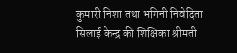कुमारी निशा तथा भगिनी निवेदिता सिलाई केन्द्र की शिक्षिका श्रीमती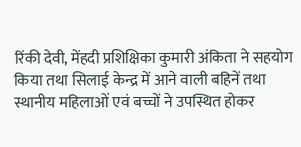रिंकी देवी, मेंहदी प्रशिक्षिका कुमारी अंकिता ने सहयोग किया तथा सिलाई केन्द्र में आने वाली बहिनें तथा स्थानीय महिलाओं एवं बच्चों ने उपस्थित होकर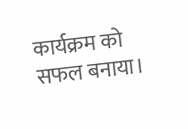कार्यक्रम को सफल बनाया।